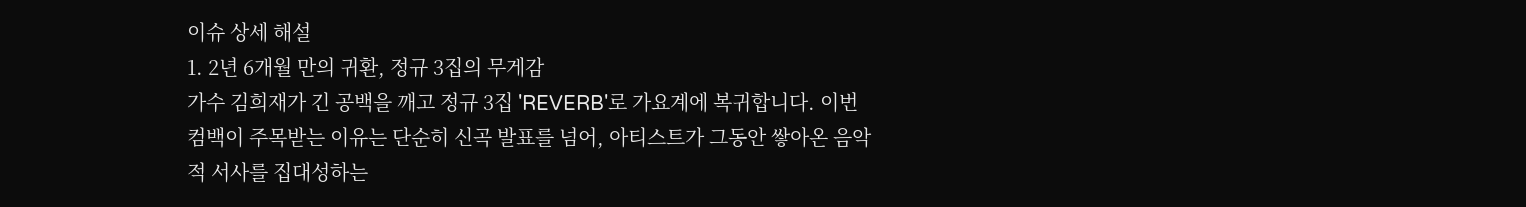이슈 상세 해설
1. 2년 6개월 만의 귀환, 정규 3집의 무게감
가수 김희재가 긴 공백을 깨고 정규 3집 'REVERB'로 가요계에 복귀합니다. 이번 컴백이 주목받는 이유는 단순히 신곡 발표를 넘어, 아티스트가 그동안 쌓아온 음악적 서사를 집대성하는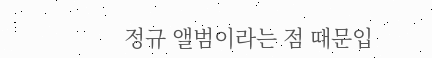정규 앨범이라는 점 때문입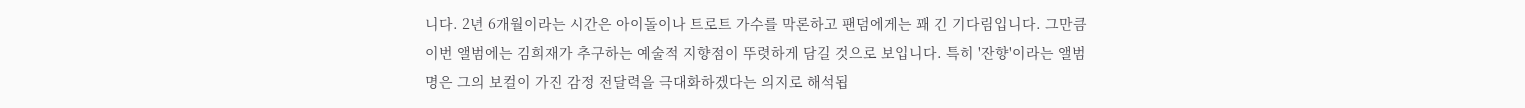니다. 2년 6개월이라는 시간은 아이돌이나 트로트 가수를 막론하고 팬덤에게는 꽤 긴 기다림입니다. 그만큼 이번 앨범에는 김희재가 추구하는 예술적 지향점이 뚜렷하게 담길 것으로 보입니다. 특히 '잔향'이라는 앨범명은 그의 보컬이 가진 감정 전달력을 극대화하겠다는 의지로 해석됩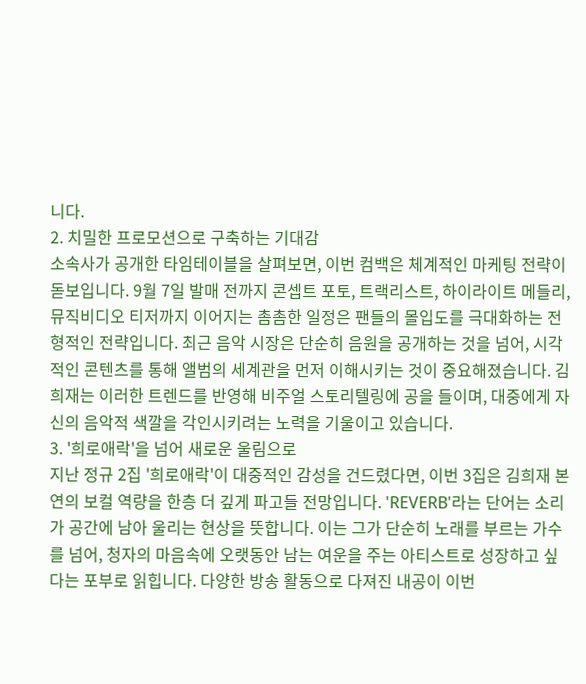니다.
2. 치밀한 프로모션으로 구축하는 기대감
소속사가 공개한 타임테이블을 살펴보면, 이번 컴백은 체계적인 마케팅 전략이 돋보입니다. 9월 7일 발매 전까지 콘셉트 포토, 트랙리스트, 하이라이트 메들리, 뮤직비디오 티저까지 이어지는 촘촘한 일정은 팬들의 몰입도를 극대화하는 전형적인 전략입니다. 최근 음악 시장은 단순히 음원을 공개하는 것을 넘어, 시각적인 콘텐츠를 통해 앨범의 세계관을 먼저 이해시키는 것이 중요해졌습니다. 김희재는 이러한 트렌드를 반영해 비주얼 스토리텔링에 공을 들이며, 대중에게 자신의 음악적 색깔을 각인시키려는 노력을 기울이고 있습니다.
3. '희로애락'을 넘어 새로운 울림으로
지난 정규 2집 '희로애락'이 대중적인 감성을 건드렸다면, 이번 3집은 김희재 본연의 보컬 역량을 한층 더 깊게 파고들 전망입니다. 'REVERB'라는 단어는 소리가 공간에 남아 울리는 현상을 뜻합니다. 이는 그가 단순히 노래를 부르는 가수를 넘어, 청자의 마음속에 오랫동안 남는 여운을 주는 아티스트로 성장하고 싶다는 포부로 읽힙니다. 다양한 방송 활동으로 다져진 내공이 이번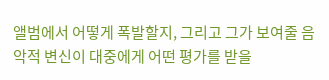앨범에서 어떻게 폭발할지, 그리고 그가 보여줄 음악적 변신이 대중에게 어떤 평가를 받을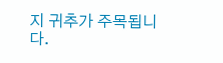지 귀추가 주목됩니다.